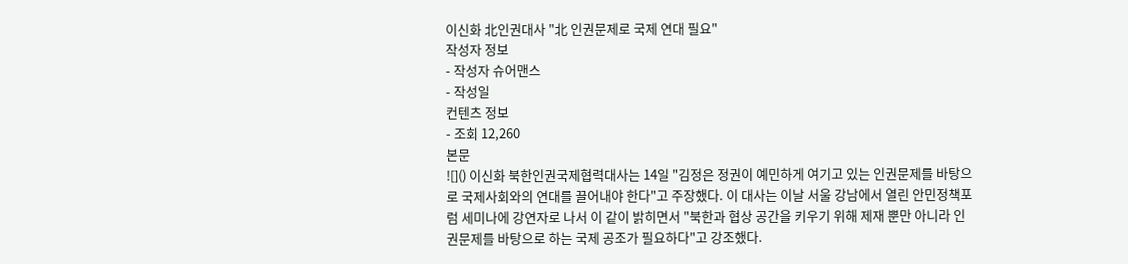이신화 北인권대사 "北 인권문제로 국제 연대 필요"
작성자 정보
- 작성자 슈어맨스
- 작성일
컨텐츠 정보
- 조회 12,260
본문
![]() 이신화 북한인권국제협력대사는 14일 "김정은 정권이 예민하게 여기고 있는 인권문제를 바탕으로 국제사회와의 연대를 끌어내야 한다"고 주장했다. 이 대사는 이날 서울 강남에서 열린 안민정책포럼 세미나에 강연자로 나서 이 같이 밝히면서 "북한과 협상 공간을 키우기 위해 제재 뿐만 아니라 인권문제를 바탕으로 하는 국제 공조가 필요하다"고 강조했다.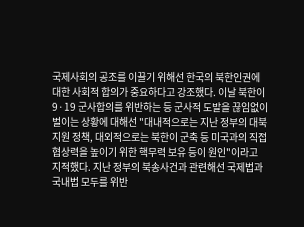국제사회의 공조를 이끌기 위해선 한국의 북한인권에 대한 사회적 합의가 중요하다고 강조했다. 이날 북한이 9·19 군사합의를 위반하는 등 군사적 도발을 끊임없이 벌이는 상황에 대해선 "대내적으로는 지난 정부의 대북지원 정책, 대외적으로는 북한이 군축 등 미국과의 직접 협상력을 높이기 위한 핵무력 보유 등이 원인"이라고 지적했다. 지난 정부의 북송사건과 관련해선 국제법과 국내법 모두를 위반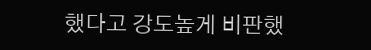했다고 강도높게 비판했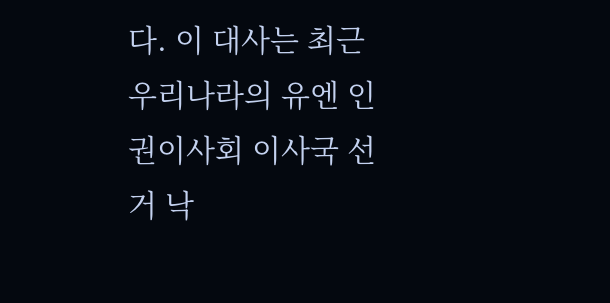다. 이 대사는 최근 우리나라의 유엔 인권이사회 이사국 선거 낙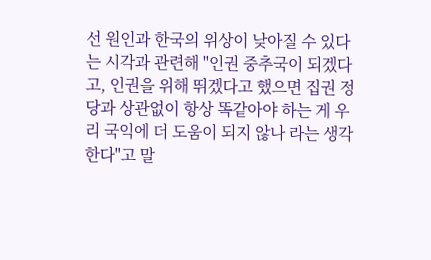선 원인과 한국의 위상이 낮아질 수 있다는 시각과 관련해 "인권 중추국이 되겠다고, 인권을 위해 뛰겠다고 했으면 집권 정당과 상관없이 항상 똑같아야 하는 게 우리 국익에 더 도움이 되지 않나 라는 생각한다"고 말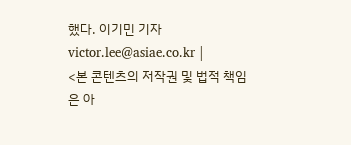했다. 이기민 기자 victor.lee@asiae.co.kr |
<본 콘텐츠의 저작권 및 법적 책임은 아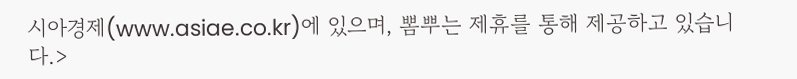시아경제(www.asiae.co.kr)에 있으며, 뽐뿌는 제휴를 통해 제공하고 있습니다.>